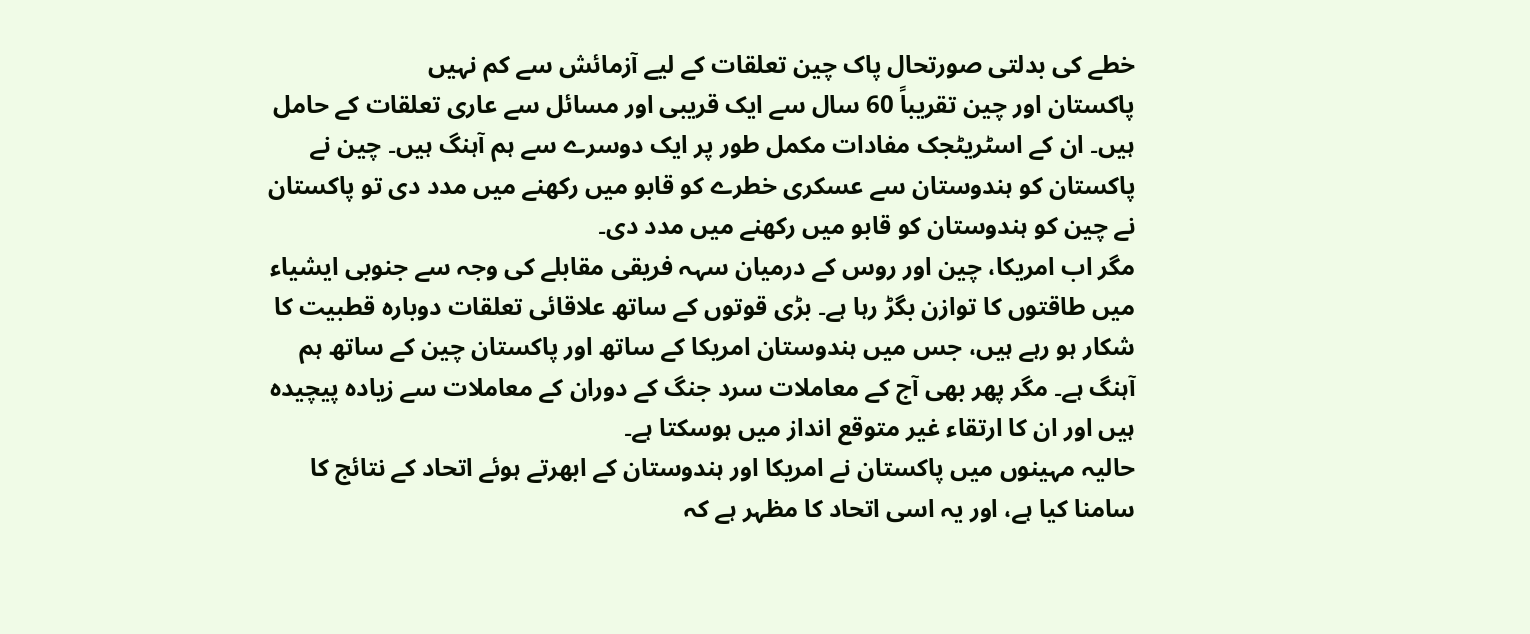خطے کی بدلتی صورتحال پاک چین تعلقات کے لیے آزمائش سے کم نہیں
پاکستان اور چین تقریباً 60 سال سے ایک قریبی اور مسائل سے عاری تعلقات کے حامل ہیں۔ ان کے اسٹریٹجک مفادات مکمل طور پر ایک دوسرے سے ہم آہنگ ہیں۔ چین نے پاکستان کو ہندوستان سے عسکری خطرے کو قابو میں رکھنے میں مدد دی تو پاکستان نے چین کو ہندوستان کو قابو میں رکھنے میں مدد دی۔
مگر اب امریکا، چین اور روس کے درمیان سہہ فریقی مقابلے کی وجہ سے جنوبی ایشیاء میں طاقتوں کا توازن بگڑ رہا ہے۔ بڑی قوتوں کے ساتھ علاقائی تعلقات دوبارہ قطبیت کا شکار ہو رہے ہیں، جس میں ہندوستان امریکا کے ساتھ اور پاکستان چین کے ساتھ ہم آہنگ ہے۔ مگر پھر بھی آج کے معاملات سرد جنگ کے دوران کے معاملات سے زیادہ پیچیدہ ہیں اور ان کا ارتقاء غیر متوقع انداز میں ہوسکتا ہے۔
حالیہ مہینوں میں پاکستان نے امریکا اور ہندوستان کے ابھرتے ہوئے اتحاد کے نتائج کا سامنا کیا ہے، اور یہ اسی اتحاد کا مظہر ہے کہ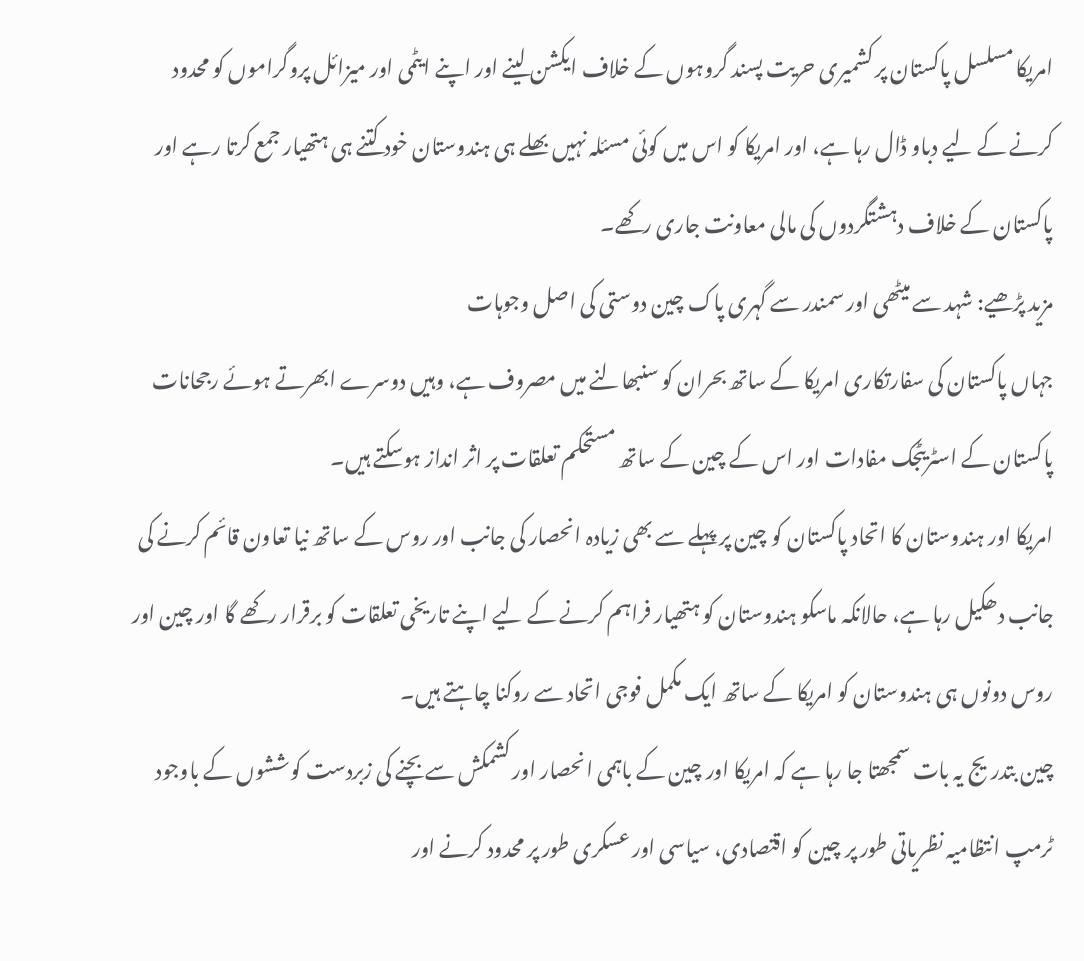امریکا مسلسل پاکستان پر کشمیری حریت پسند گروہوں کے خلاف ایکشن لینے اور اپنے ایٹمی اور میزائل پروگراموں کو محدود کرنے کے لیے دباو ڈال رہا ہے، اور امریکا کو اس میں کوئی مسئلہ نہیں بھلے ہی ہندوستان خود کتنے ہی ہتھیار جمع کرتا رہے اور پاکستان کے خلاف دہشتگردوں کی مالی معاونت جاری رکھے۔
مزید پڑھیے: شہد سے میٹھی اور سمندر سے گہری پاک چین دوستی کی اصل وجوہات
جہاں پاکستان کی سفارتکاری امریکا کے ساتھ بحران کو سنبھالنے میں مصروف ہے، وہیں دوسرے ابھرتے ہوئے رجحانات پاکستان کے اسٹریٹجک مفادات اور اس کے چین کے ساتھ مستحکم تعلقات پر اثر انداز ہوسکتے ہیں۔
امریکا اور ہندوستان کا اتحاد پاکستان کو چین پر پہلے سے بھی زیادہ انحصار کی جانب اور روس کے ساتھ نیا تعاون قائم کرنے کی جانب دھکیل رہا ہے، حالانکہ ماسکو ہندوستان کو ہتھیار فراہم کرنے کے لیے اپنے تاریخی تعلقات کو برقرار رکھے گا اور چین اور روس دونوں ہی ہندوستان کو امریکا کے ساتھ ایک مکمل فوجی اتحاد سے روکنا چاہتے ہیں۔
چین بتدریج یہ بات سمجھتا جا رہا ہے کہ امریکا اور چین کے باہمی انحصار اور کشمکش سے بچنے کی زبردست کوششوں کے باوجود ٹرمپ انتظامیہ نظریاتی طور پر چین کو اقتصادی، سیاسی اور عسکری طور پر محدود کرنے اور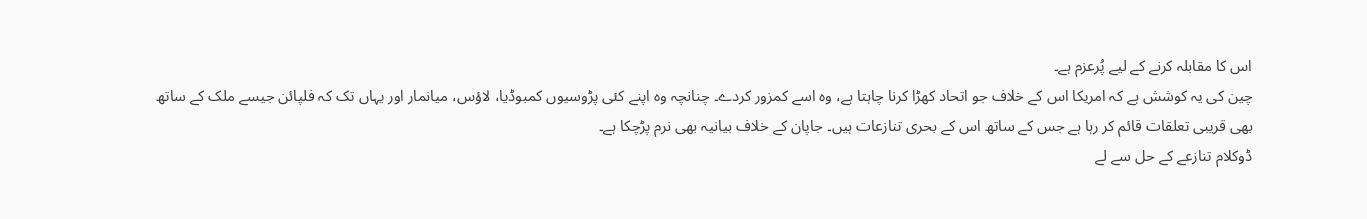اس کا مقابلہ کرنے کے لیے پُرعزم ہے۔
چین کی یہ کوشش ہے کہ امریکا اس کے خلاف جو اتحاد کھڑا کرنا چاہتا ہے، وہ اسے کمزور کردے۔ چنانچہ وہ اپنے کئی پڑوسیوں کمبوڈیا، لاؤس، میانمار اور یہاں تک کہ فلپائن جیسے ملک کے ساتھ بھی قریبی تعلقات قائم کر رہا ہے جس کے ساتھ اس کے بحری تنازعات ہیں۔ جاپان کے خلاف بیانیہ بھی نرم پڑچکا ہے۔
ڈوکلام تنازعے کے حل سے لے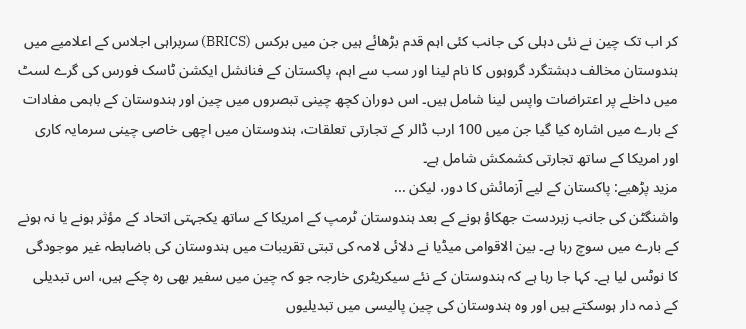کر اب تک چین نے نئی دہلی کی جانب کئی اہم قدم بڑھائے ہیں جن میں برکس (BRICS) سربراہی اجلاس کے اعلامیے میں ہندوستان مخالف دہشتگرد گروہوں کا نام لینا اور سب سے اہم، پاکستان کے فنانشل ایکشن ٹاسک فورس کی گرے لسٹ میں داخلے پر اعتراضات واپس لینا شامل ہیں۔ اس دوران کچھ چینی تبصروں میں چین اور ہندوستان کے باہمی مفادات کے بارے میں اشارہ کیا گیا جن میں 100 ارب ڈالر کے تجارتی تعلقات، ہندوستان میں اچھی خاصی چینی سرمایہ کاری اور امریکا کے ساتھ تجارتی کشمکش شامل ہے۔
مزید پڑھیے: پاکستان کے لیے آزمائش کا دور، لیکن ...
واشنگٹن کی جانب زبردست جھکاؤ ہونے کے بعد ہندوستان ٹرمپ کے امریکا کے ساتھ یکجہتی اتحاد کے مؤثر ہونے یا نہ ہونے کے بارے میں سوچ رہا ہے۔ بین الاقوامی میڈیا نے دلائی لامہ کی تبتی تقریبات میں ہندوستان کی باضابطہ غیر موجودگی کا نوٹس لیا ہے۔ کہا جا رہا ہے کہ ہندوستان کے نئے سیکریٹری خارجہ جو کہ چین میں سفیر بھی رہ چکے ہیں، اس تبدیلی کے ذمہ دار ہوسکتے ہیں اور وہ ہندوستان کی چین پالیسی میں تبدیلیوں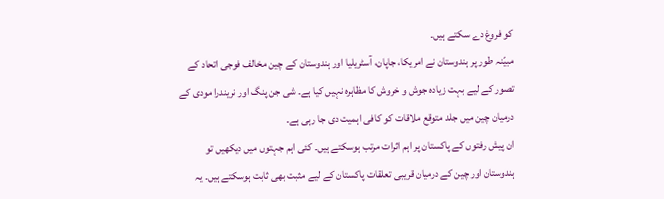کو فروغ دے سکتے ہیں۔
مبیّنہ طور پر ہندوستان نے امریکا، جاپان، آسٹریلیا اور ہندوستان کے چین مخالف فوجی اتحاد کے تصور کے لیے بہت زیادہ جوش و خروش کا مظاہرہ نہیں کیا ہے۔ شی جن پنگ اور نریندرا مودی کے درمیان چین میں جلد متوقع ملاقات کو کافی اہمیت دی جا رہی ہے۔
ان پیش رفتوں کے پاکستان پر اہم اثرات مرتب ہوسکتے ہیں۔ کئی اہم جہتوں میں دیکھیں تو ہندوستان اور چین کے درمیان قریبی تعلقات پاکستان کے لیے مثبت بھی ثابت ہوسکتے ہیں۔ یہ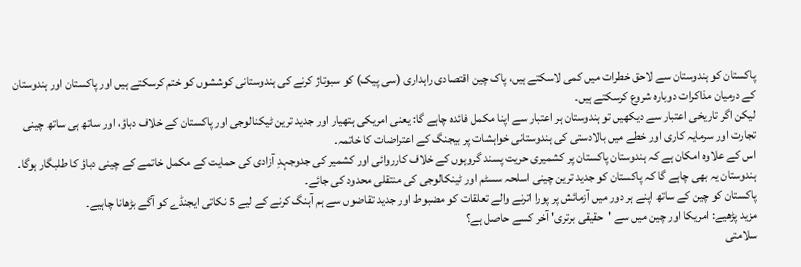پاکستان کو ہندوستان سے لاحق خطرات میں کمی لاسکتے ہیں، پاک چین اقتصادی راہداری (سی پیک) کو سبوتاژ کرنے کی ہندوستانی کوششوں کو ختم کرسکتے ہیں اور پاکستان اور ہندوستان کے درمیان مذاکرات دوبارہ شروع کرسکتے ہیں۔
لیکن اگر تاریخی اعتبار سے دیکھیں تو ہندوستان ہر اعتبار سے اپنا مکمل فائدہ چاہے گا: یعنی امریکی ہتھیار اور جدید ترین ٹیکنالوجی اور پاکستان کے خلاف دباؤ، اور ساتھ ہی ساتھ چینی تجارت اور سرمایہ کاری اور خطے میں بالادستی کی ہندوستانی خواہشات پر بیجنگ کے اعتراضات کا خاتمہ۔
اس کے علاوہ امکان ہے کہ ہندوستان پاکستان پر کشمیری حریت پسند گروہوں کے خلاف کارروائی اور کشمیر کی جدوجہدِ آزادی کی حمایت کے مکمل خاتمے کے چینی دباؤ کا طلبگار ہوگا۔ ہندوستان یہ بھی چاہے گا کہ پاکستان کو جدید ترین چینی اسلحہ سسٹم اور ٹینکالوجی کی منتقلی محدود کی جائے۔
پاکستان کو چین کے ساتھ اپنے ہر دور میں آزمائش پر پورا اترنے والے تعلقات کو مضبوط اور جدید تقاضوں سے ہم آہنگ کرنے کے لیے 5 نکاتی ایجنڈے کو آگے بڑھانا چاہیے۔
مزید پڑھیے: امریکا اور چین میں سے 'حقیقی برتری' آخر کسے حاصل ہے؟
سلامتی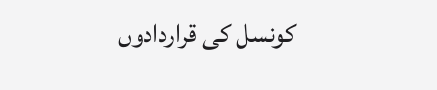کونسل کی قراردادوں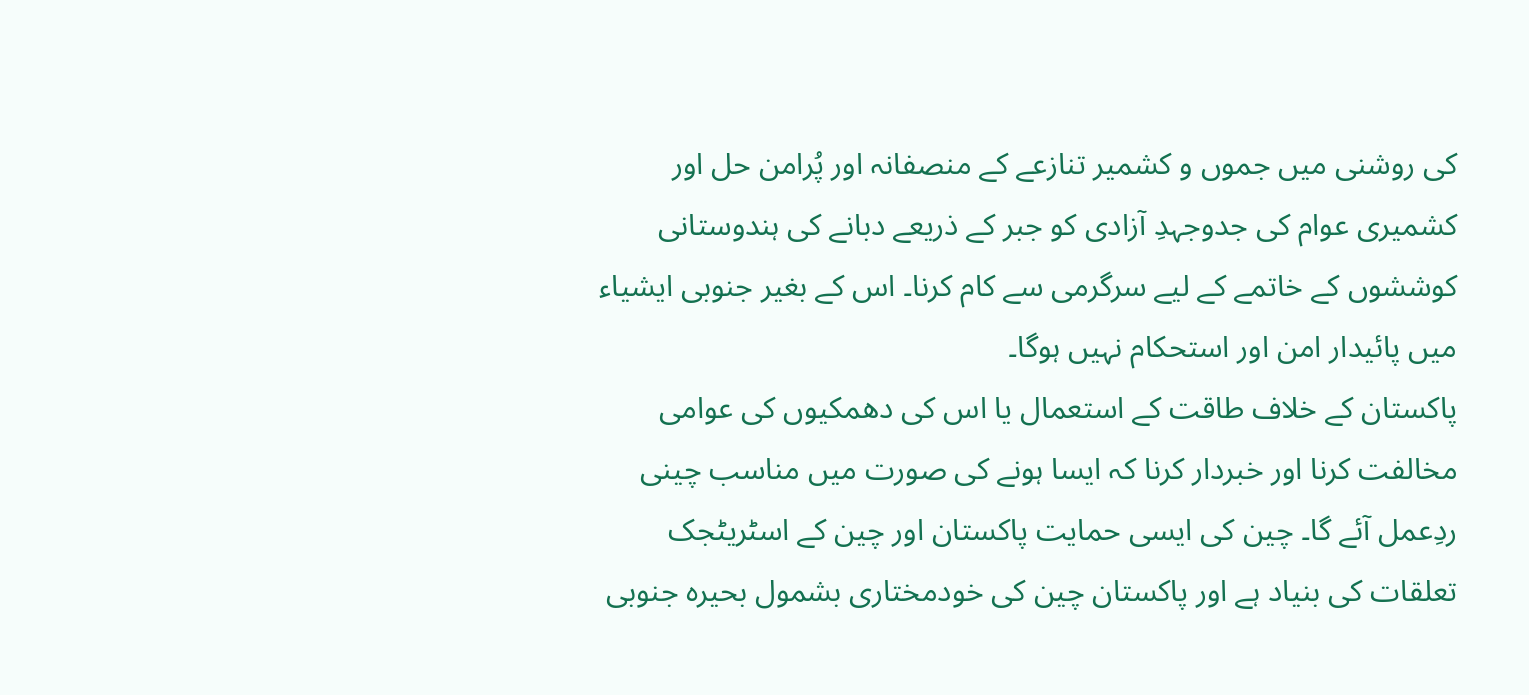کی روشنی میں جموں و کشمیر تنازعے کے منصفانہ اور پُرامن حل اور کشمیری عوام کی جدوجہدِ آزادی کو جبر کے ذریعے دبانے کی ہندوستانی کوششوں کے خاتمے کے لیے سرگرمی سے کام کرنا۔ اس کے بغیر جنوبی ایشیاء میں پائیدار امن اور استحکام نہیں ہوگا۔
پاکستان کے خلاف طاقت کے استعمال یا اس کی دھمکیوں کی عوامی مخالفت کرنا اور خبردار کرنا کہ ایسا ہونے کی صورت میں مناسب چینی ردِعمل آئے گا۔ چین کی ایسی حمایت پاکستان اور چین کے اسٹریٹجک تعلقات کی بنیاد ہے اور پاکستان چین کی خودمختاری بشمول بحیرہ جنوبی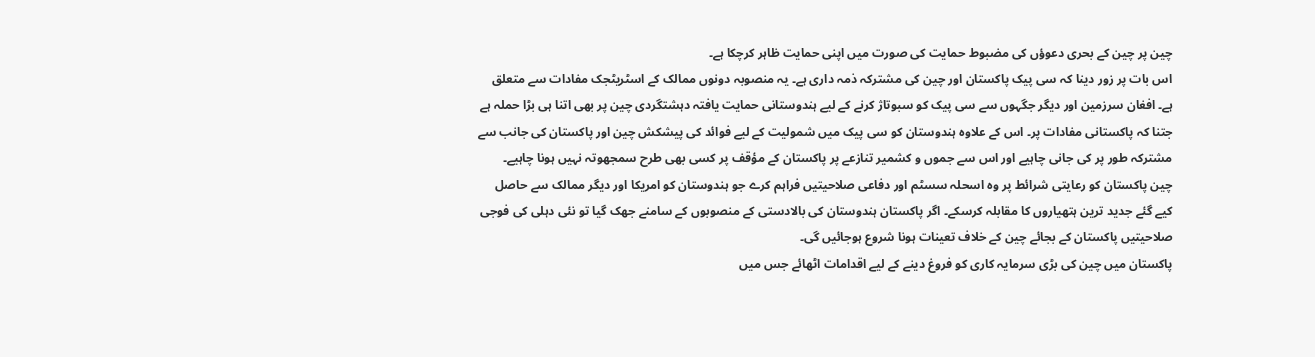چین پر چین کے بحری دعوؤں کی مضبوط حمایت کی صورت میں اپنی حمایت ظاہر کرچکا ہے۔
اس بات پر زور دینا کہ سی پیک پاکستان اور چین کی مشترکہ ذمہ داری ہے۔ یہ منصوبہ دونوں ممالک کے اسٹریٹجک مفادات سے متعلق ہے۔ افغان سرزمین اور دیگر جگہوں سے سی پیک کو سبوتاژ کرنے کے لیے ہندوستانی حمایت یافتہ دہشتگردی چین پر بھی اتنا ہی بڑا حملہ ہے جتنا کہ پاکستانی مفادات پر۔ اس کے علاوہ ہندوستان کو سی پیک میں شمولیت کے لیے فوائد کی پیشکش چین اور پاکستان کی جانب سے مشترکہ طور پر کی جانی چاہیے اور اس سے جموں و کشمیر تنازعے پر پاکستان کے مؤقف پر کسی بھی طرح سمجھوتہ نہیں ہونا چاہیے۔
چین پاکستان کو رعایتی شرائط پر وہ اسحلہ سسٹم اور دفاعی صلاحیتیں فراہم کرے جو ہندوستان کو امریکا اور دیگر ممالک سے حاصل کیے گئے جدید ترین ہتھیاروں کا مقابلہ کرسکے۔ اگر پاکستان ہندوستان کی بالادستی کے منصوبوں کے سامنے جھک گیا تو نئی دہلی کی فوجی صلاحیتیں پاکستان کے بجائے چین کے خلاف تعینات ہونا شروع ہوجائیں گی۔
پاکستان میں چین کی بڑی سرمایہ کاری کو فروغ دینے کے لیے اقدامات اٹھائے جس میں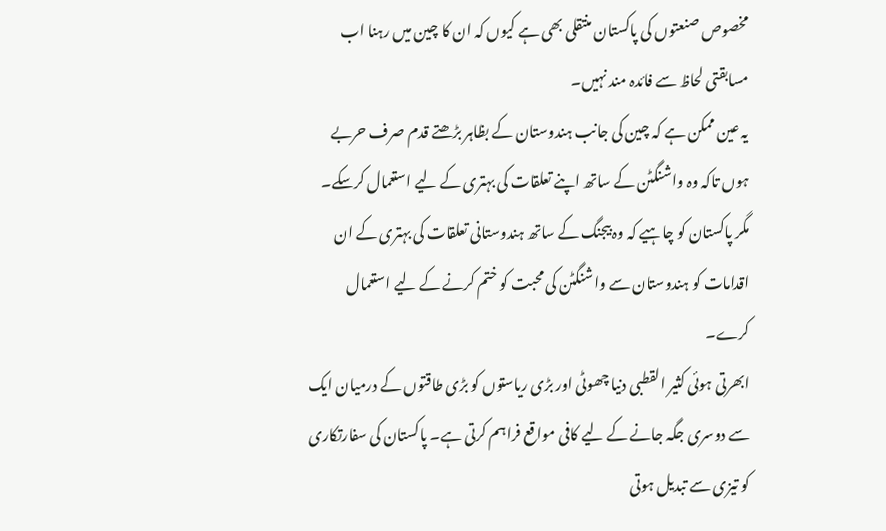مخصوص صنعتوں کی پاکستان منتقلی بھی ہے کیوں کہ ان کا چین میں رہنا اب مسابقتی لحاظ سے فائدہ مند نہیں۔
یہ عین ممکن ہے کہ چین کی جانب ہندوستان کے بظاہر بڑھتے قدم صرف حربے ہوں تاکہ وہ واشنگٹن کے ساتھ اپنے تعلقات کی بہتری کے لیے استعمال کرسکے۔ مگر پاکستان کو چاہیے کہ وہ بیجنگ کے ساتھ ہندوستانی تعلقات کی بہتری کے ان اقدامات کو ہندوستان سے واشنگٹن کی محبت کو ختم کرنے کے لیے استعمال کرے۔
ابھرتی ہوئی کثیر القطبی دنیا چھوٹی اور بڑی ریاستوں کو بڑی طاقتوں کے درمیان ایک سے دوسری جگہ جانے کے لیے کافی مواقع فراہم کرتی ہے۔ پاکستان کی سفارتکاری کو تیزی سے تبدیل ہوتی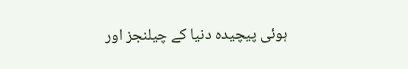ہوئی پیچیدہ دنیا کے چیلنجز اور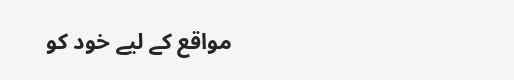مواقع کے لیے خود کو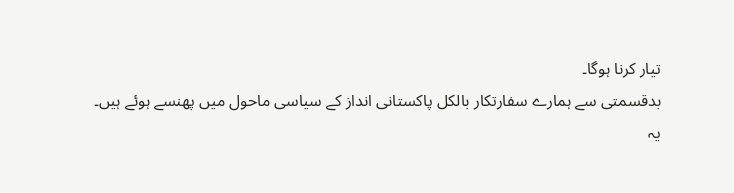تیار کرنا ہوگا۔
بدقسمتی سے ہمارے سفارتکار بالکل پاکستانی انداز کے سیاسی ماحول میں پھنسے ہوئے ہیں۔
یہ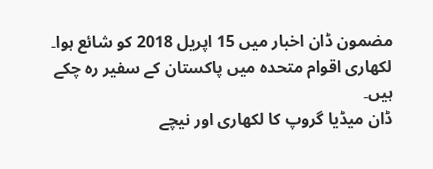مضمون ڈان اخبار میں 15 اپریل 2018 کو شائع ہوا۔
لکھاری اقوام متحدہ میں پاکستان کے سفیر رہ چکے ہیں۔
ڈان میڈیا گروپ کا لکھاری اور نیچے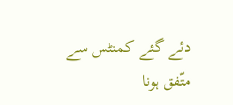دئے گئے کمنٹس سے متّفق ہونا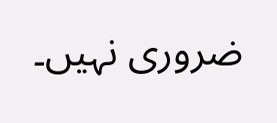ضروری نہیں۔